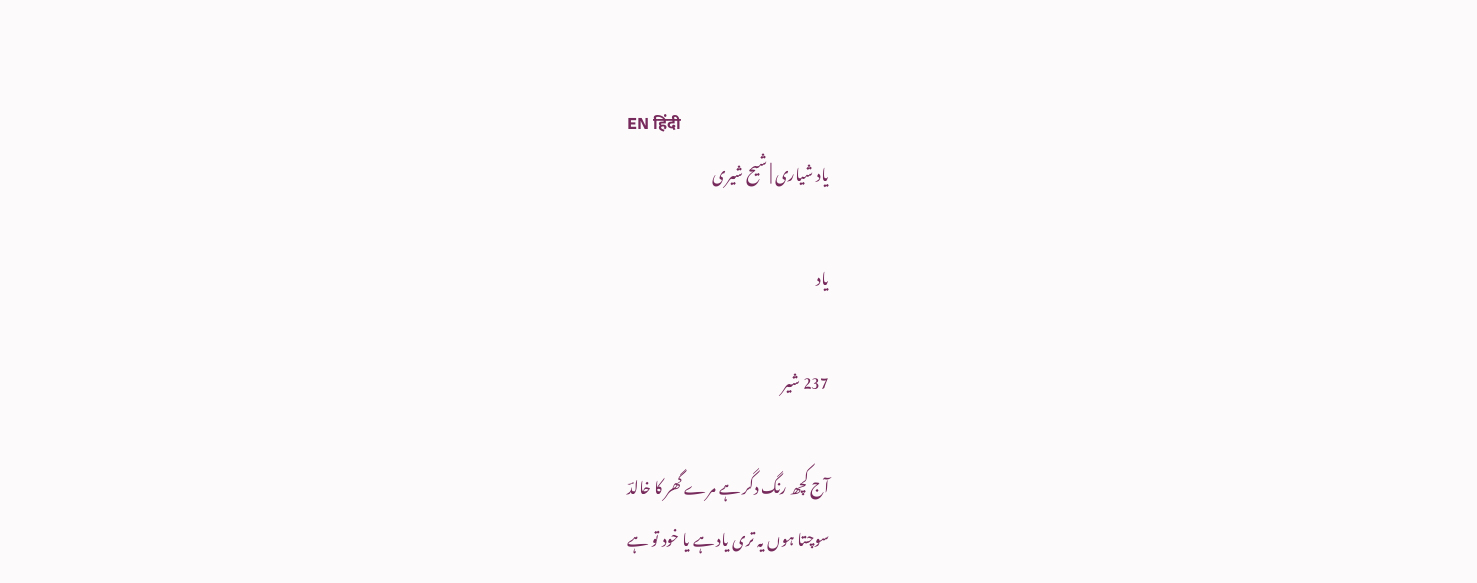EN हिंदी
یاد شیاری | شیح شیری

یاد

237 شیر

آج کچھ رنگ دگر ہے مرے گھر کا خالدؔ
سوچتا ہوں یہ تری یاد ہے یا خود تو ہے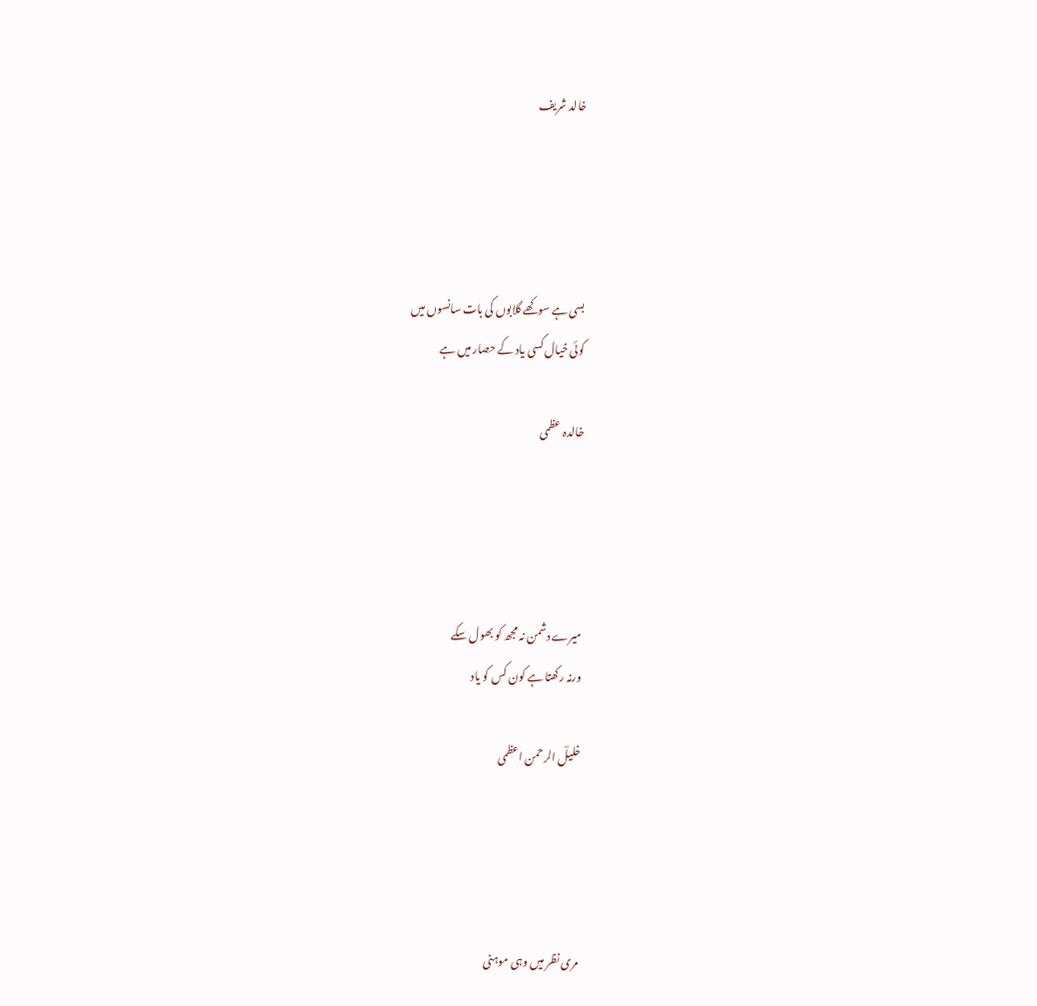خالد شریف




بسی ہے سوکھے گلابوں کی بات سانسوں میں
کوئی خیال کسی یاد کے حصار میں ہے

خالدہ عظمی




میرے دشمن نہ مجھ کو بھول سکے
ورنہ رکھتا ہے کون کس کو یاد

خلیلؔ الرحمن اعظمی




مری نظر میں وہی موہنی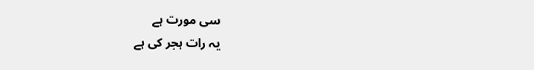سی مورت ہے
یہ رات ہجر کی ہے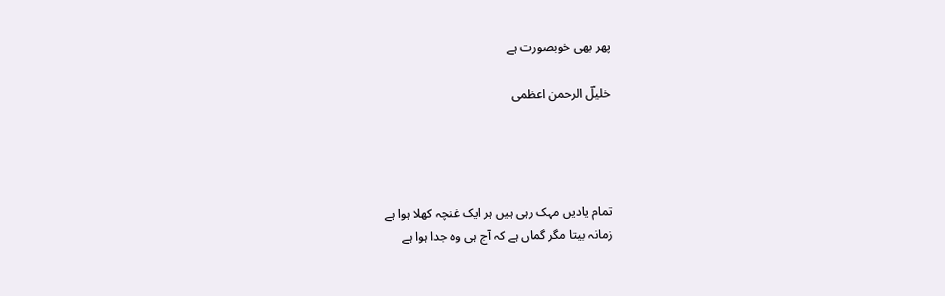پھر بھی خوبصورت ہے

خلیلؔ الرحمن اعظمی




تمام یادیں مہک رہی ہیں ہر ایک غنچہ کھلا ہوا ہے
زمانہ بیتا مگر گماں ہے کہ آج ہی وہ جدا ہوا ہے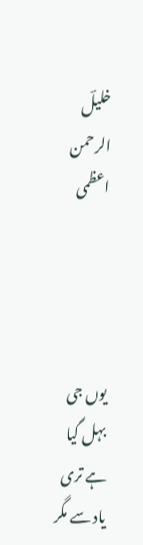خلیلؔ الرحمن اعظمی




یوں جی بہل گیا ہے تری یاد سے مگر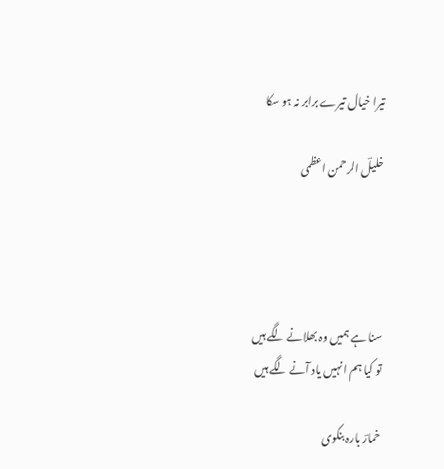تیرا خیال تیرے برابر نہ ہو سکا

خلیلؔ الرحمن اعظمی




سنا ہے ہمیں وہ بھلانے لگے ہیں
تو کیا ہم انہیں یاد آنے لگے ہیں

خمارؔ بارہ بنکوی